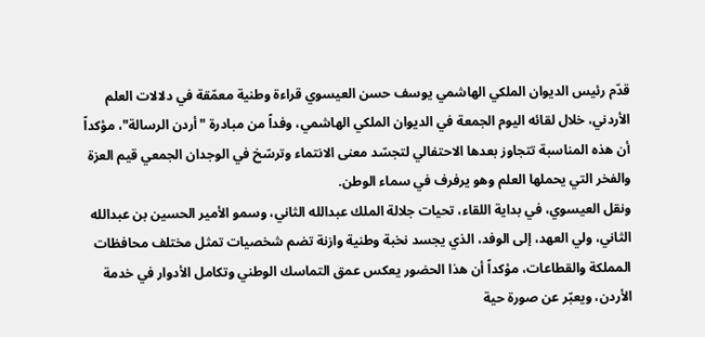قدّم رئيس الديوان الملكي الهاشمي يوسف حسن العيسوي قراءة وطنية معمّقة في دلالات العلم الأردني، خلال لقائه اليوم الجمعة في الديوان الملكي الهاشمي، وفداً من مبادرة "أردن الرسالة"، مؤكداً أن هذه المناسبة تتجاوز بعدها الاحتفالي لتجسّد معنى الانتماء وترسّخ في الوجدان الجمعي قيم العزة والفخر التي يحملها العلم وهو يرفرف في سماء الوطن.
ونقل العيسوي، في بداية اللقاء، تحيات جلالة الملك عبدالله الثاني، وسمو الأمير الحسين بن عبدالله الثاني، ولي العهد، إلى الوفد، الذي يجسد نخبة وطنية وازنة تضم شخصيات تمثل مختلف محافظات المملكة والقطاعات، مؤكداً أن هذا الحضور يعكس عمق التماسك الوطني وتكامل الأدوار في خدمة الأردن، ويعبّر عن صورة حية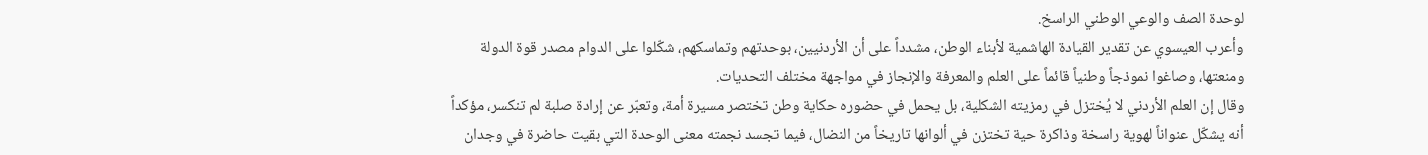لوحدة الصف والوعي الوطني الراسخ.
وأعرب العيسوي عن تقدير القيادة الهاشمية لأبناء الوطن، مشدداً على أن الأردنيين، بوحدتهم وتماسكهم، شكّلوا على الدوام مصدر قوة الدولة ومنعتها، وصاغوا نموذجاً وطنياً قائماً على العلم والمعرفة والإنجاز في مواجهة مختلف التحديات.
وقال إن العلم الأردني لا يُختزل في رمزيته الشكلية، بل يحمل في حضوره حكاية وطن تختصر مسيرة أمة، وتعبّر عن إرادة صلبة لم تنكسر، مؤكداً أنه يشكّل عنواناً لهوية راسخة وذاكرة حية تختزن في ألوانها تاريخاً من النضال، فيما تجسد نجمته معنى الوحدة التي بقيت حاضرة في وجدان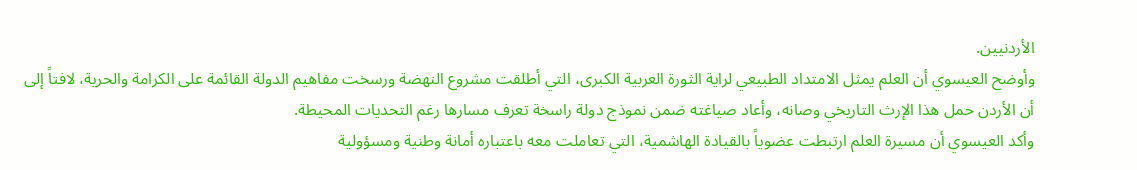الأردنيين.
وأوضح العيسوي أن العلم يمثل الامتداد الطبيعي لراية الثورة العربية الكبرى، التي أطلقت مشروع النهضة ورسخت مفاهيم الدولة القائمة على الكرامة والحرية، لافتاً إلى أن الأردن حمل هذا الإرث التاريخي وصانه، وأعاد صياغته ضمن نموذج دولة راسخة تعرف مسارها رغم التحديات المحيطة.
وأكد العيسوي أن مسيرة العلم ارتبطت عضوياً بالقيادة الهاشمية، التي تعاملت معه باعتباره أمانة وطنية ومسؤولية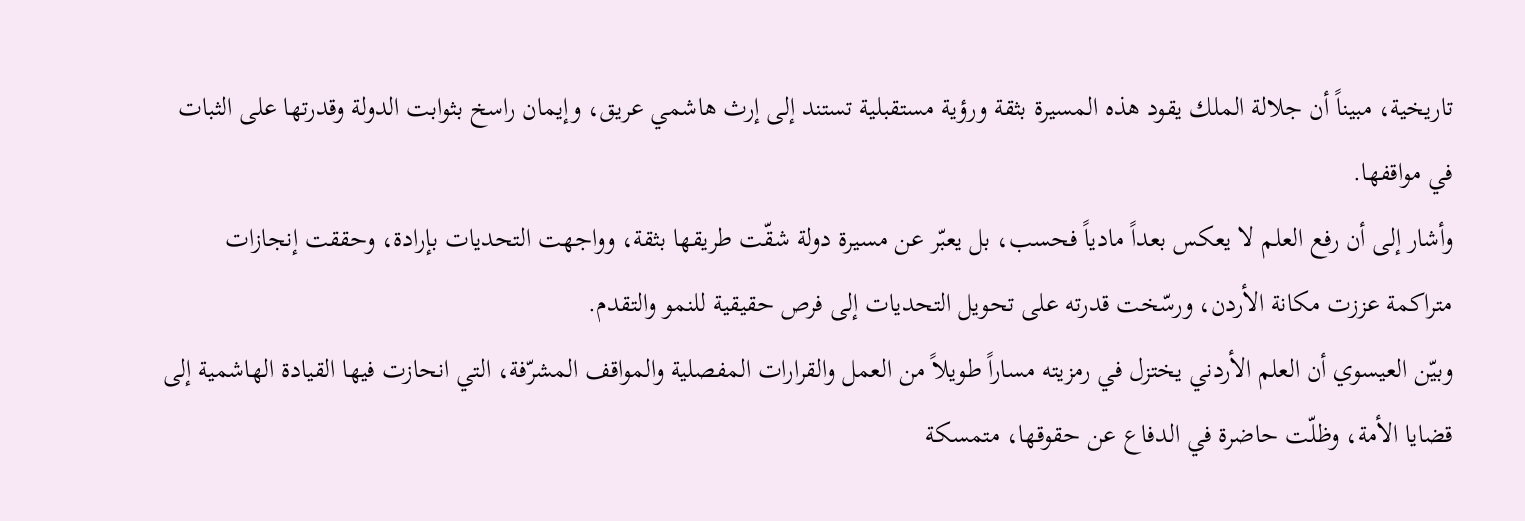تاريخية، مبيناً أن جلالة الملك يقود هذه المسيرة بثقة ورؤية مستقبلية تستند إلى إرث هاشمي عريق، وإيمان راسخ بثوابت الدولة وقدرتها على الثبات في مواقفها.
وأشار إلى أن رفع العلم لا يعكس بعداً مادياً فحسب، بل يعبّر عن مسيرة دولة شقّت طريقها بثقة، وواجهت التحديات بإرادة، وحققت إنجازات متراكمة عززت مكانة الأردن، ورسّخت قدرته على تحويل التحديات إلى فرص حقيقية للنمو والتقدم.
وبيّن العيسوي أن العلم الأردني يختزل في رمزيته مساراً طويلاً من العمل والقرارات المفصلية والمواقف المشرّفة، التي انحازت فيها القيادة الهاشمية إلى قضايا الأمة، وظلّت حاضرة في الدفاع عن حقوقها، متمسكة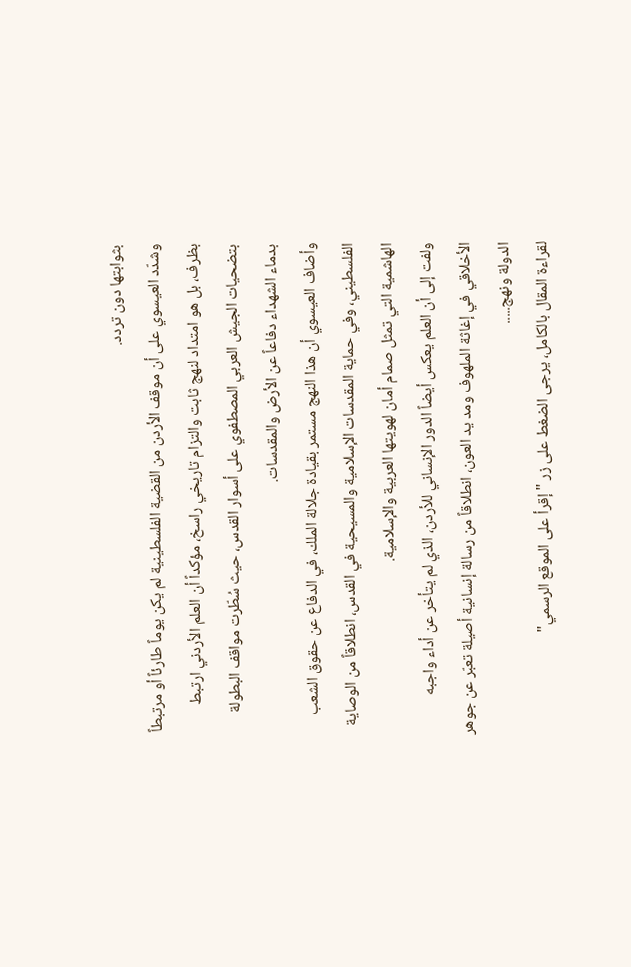بثوابتها دون تردد.
وشدّد العيسوي على أن موقف الأردن من القضية الفلسطينية لم يكن يوماً طارئاً أو مرتبطاً بظرف، بل هو امتداد لنهج ثابت والتزام تاريخي راسخ، مؤكداً أن العلم الأردني ارتبط بتضحيات الجيش العربي المصطفوي على أسوار القدس، حيث سُطّرت مواقف البطولة بدماء الشهداء دفاعاً عن الأرض والمقدسات.
وأضاف العيسوي أن هذا النهج مستمر بقيادة جلالة الملك، في الدفاع عن حقوق الشعب الفلسطيني، وفي حماية المقدسات الإسلامية والمسيحية في القدس، انطلاقاً من الوصاية الهاشمية التي تمثل صمام أمان لهويتها العربية والإسلامية.
ولفت إلى أن العلم يعكس أيضاً الدور الإنساني للأردن، الذي لم يتأخر عن أداء واجبه الأخلاقي في إغاثة الملهوف ومد يد العون، انطلاقاً من رسالة إنسانية أصيلة تعبّر عن جوهر الدولة ونهج.....
لقراءة المقال بالكامل، يرجى الضغط على زر "إقرأ على الموقع الرسمي"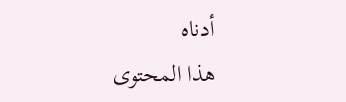أدناه
هذا المحتوى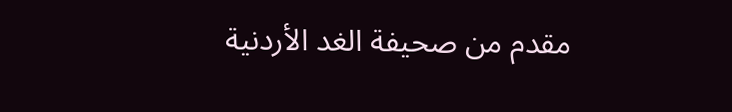مقدم من صحيفة الغد الأردنية